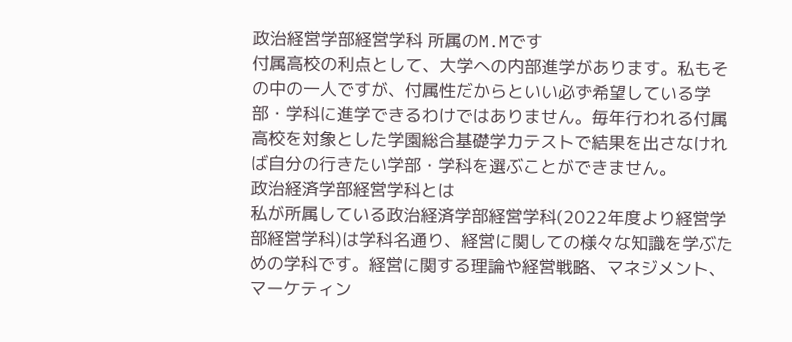政治経営学部経営学科 所属のM.Mです
付属高校の利点として、大学への内部進学があります。私もその中の一人ですが、付属性だからといい必ず希望している学部・学科に進学できるわけではありません。毎年行われる付属高校を対象とした学園総合基礎学力テストで結果を出さなければ自分の行きたい学部・学科を選ぶことができません。
政治経済学部経営学科とは
私が所属している政治経済学部経営学科(2022年度より経営学部経営学科)は学科名通り、経営に関しての様々な知識を学ぶための学科です。経営に関する理論や経営戦略、マネジメント、マーケティン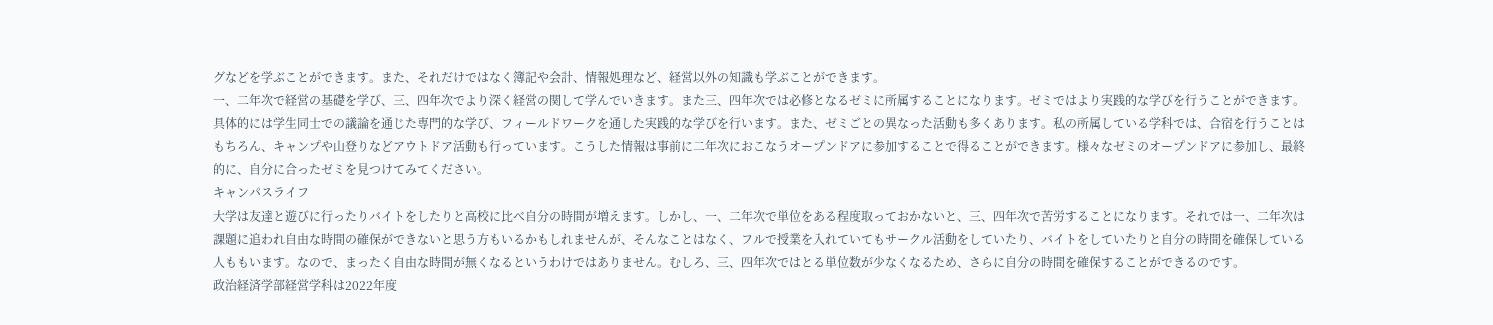グなどを学ぶことができます。また、それだけではなく簿記や会計、情報処理など、経営以外の知識も学ぶことができます。
一、二年次で経営の基礎を学び、三、四年次でより深く経営の関して学んでいきます。また三、四年次では必修となるゼミに所属することになります。ゼミではより実践的な学びを行うことができます。具体的には学生同士での議論を通じた専門的な学び、フィールドワークを通した実践的な学びを行います。また、ゼミごとの異なった活動も多くあります。私の所属している学科では、合宿を行うことはもちろん、キャンプや山登りなどアウトドア活動も行っています。こうした情報は事前に二年次におこなうオープンドアに参加することで得ることができます。様々なゼミのオープンドアに参加し、最終的に、自分に合ったゼミを見つけてみてください。
キャンパスライフ
大学は友達と遊びに行ったりバイトをしたりと高校に比べ自分の時間が増えます。しかし、一、二年次で単位をある程度取っておかないと、三、四年次で苦労することになります。それでは一、二年次は課題に追われ自由な時間の確保ができないと思う方もいるかもしれませんが、そんなことはなく、フルで授業を入れていてもサークル活動をしていたり、バイトをしていたりと自分の時間を確保している人ももいます。なので、まったく自由な時間が無くなるというわけではありません。むしろ、三、四年次ではとる単位数が少なくなるため、さらに自分の時間を確保することができるのです。
政治経済学部経営学科は2022年度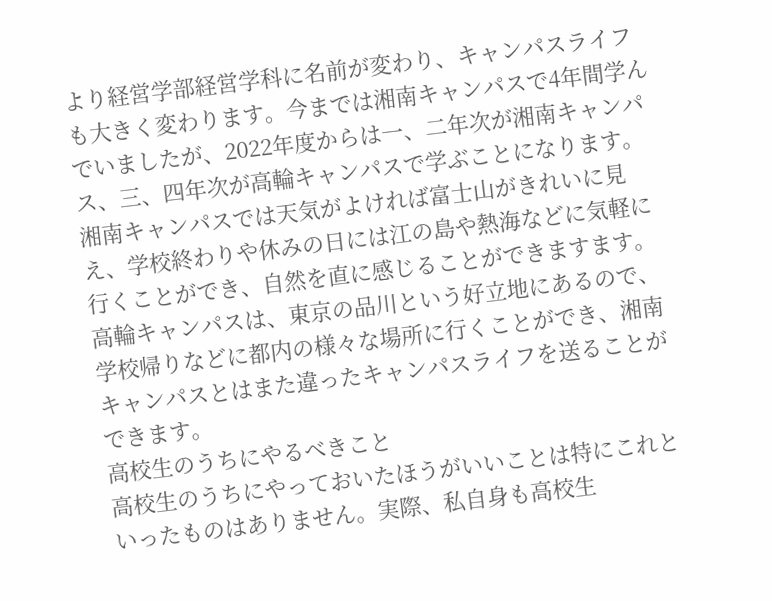より経営学部経営学科に名前が変わり、キャンパスライフも大きく変わります。今までは湘南キャンパスで4年間学んでいましたが、2022年度からは一、二年次が湘南キャンパス、三、四年次が高輪キャンパスで学ぶことになります。湘南キャンパスでは天気がよければ富士山がきれいに見え、学校終わりや休みの日には江の島や熱海などに気軽に行くことができ、自然を直に感じることができますます。高輪キャンパスは、東京の品川という好立地にあるので、学校帰りなどに都内の様々な場所に行くことができ、湘南キャンパスとはまた違ったキャンパスライフを送ることができます。
高校生のうちにやるべきこと
高校生のうちにやっておいたほうがいいことは特にこれといったものはありません。実際、私自身も高校生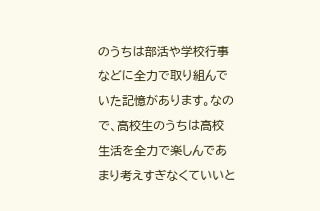のうちは部活や学校行事などに全力で取り組んでいた記憶があります。なので、高校生のうちは高校生活を全力で楽しんであまり考えすぎなくていいと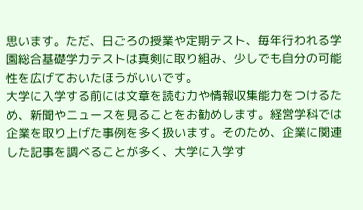思います。ただ、日ごろの授業や定期テスト、毎年行われる学園総合基礎学力テストは真剣に取り組み、少しでも自分の可能性を広げておいたほうがいいです。
大学に入学する前には文章を読む力や情報収集能力をつけるため、新聞やニュースを見ることをお勧めします。経営学科では企業を取り上げた事例を多く扱います。そのため、企業に関連した記事を調べることが多く、大学に入学す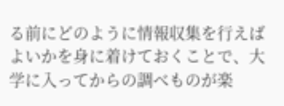る前にどのように情報収集を行えばよいかを身に着けておくことで、大学に入ってからの調べものが楽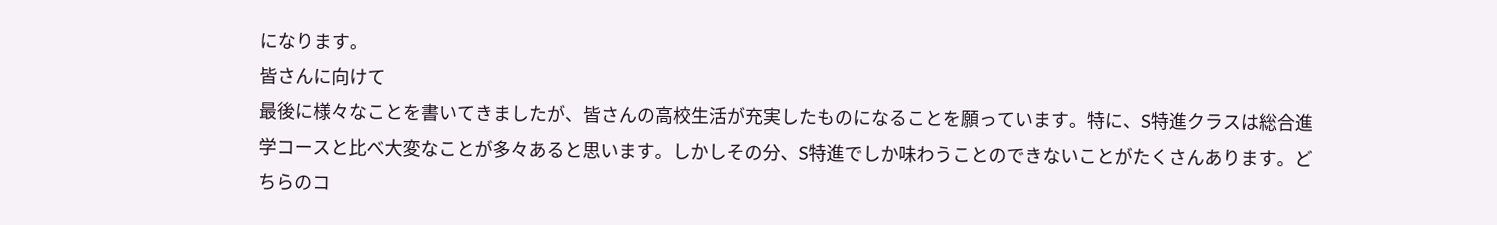になります。
皆さんに向けて
最後に様々なことを書いてきましたが、皆さんの高校生活が充実したものになることを願っています。特に、S特進クラスは総合進学コースと比べ大変なことが多々あると思います。しかしその分、S特進でしか味わうことのできないことがたくさんあります。どちらのコ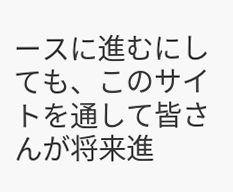ースに進むにしても、このサイトを通して皆さんが将来進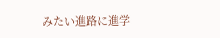みたい進路に進学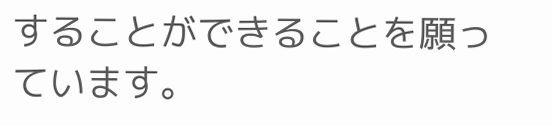することができることを願っています。